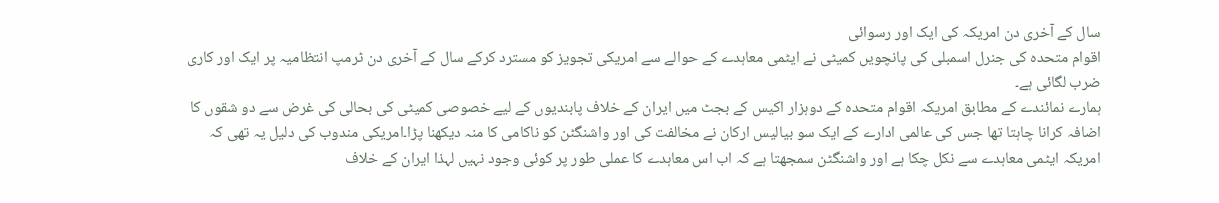سال کے آخری دن امریکہ کی ایک اور رسوائی
اقوام متحدہ کی جنرل اسمبلی کی پانچویں کمیٹی نے ایٹمی معاہدے کے حوالے سے امریکی تجویز کو مسترد کرکے سال کے آخری دن ٹرمپ انتظامیہ پر ایک اور کاری ضرب لگائی ہے۔
ہمارے نمائندے کے مطابق امریکہ اقوام متحدہ کے دوہزار اکیس کے بجٹ میں ایران کے خلاف پابندیوں کے لیے خصوصی کمیٹی کی بحالی کی غرض سے دو شقوں کا اضافہ کرانا چاہتا تھا جس کی عالمی ادارے کے ایک سو بیالیس ارکان نے مخالفت کی اور واشنگٹن کو ناکامی کا منہ دیکھنا پڑا۔امریکی مندوب کی دلیل یہ تھی کہ امریکہ ایٹمی معاہدے سے نکل چکا ہے اور واشنگٹن سمجھتا ہے کہ اب اس معاہدے کا عملی طور پر کوئی وجود نہیں لہذا ایران کے خلاف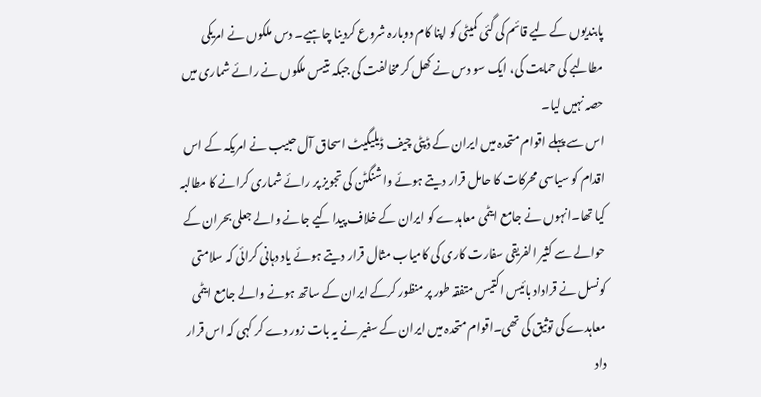پابندیوں کے لیے قائم کی گئی کمیٹی کو اپنا کام دوبارہ شروع کردینا چاہیے۔ دس ملکوں نے امریکی مطالبے کی حمایت کی، ایک سو دس نے کھل کر مخالفت کی جبکہ بتیس ملکوں نے رائے شماری میں حصہ نہیں لیا۔
اس سے پہلے اقوام متحدہ میں ایران کے ڈپٹی چیف ڈیلیگیٹ اسحاق آل حبیب نے امریکہ کے اس اقدام کو سیاسی محرکات کا حامل قرار دیتے ہوئے واشنگٹن کی تجویز پر رائے شماری کرانے کا مطالبہ کیا تھا۔انہوں نے جامع ایٹمی معاہدے کو ایران کے خلاف پیدا کیے جانے والے جعلی بحران کے حوالے سے کثیر الفریقی سفارت کاری کی کامیاب مثال قرار دیتے ہوئے یاد دہانی کرائی کہ سلامتی کونسل نے قراداد بائیس اکتیس متفقہ طور پر منظور کرکے ایران کے ساتھ ہونے والے جامع ایٹمی معاہدے کی توثیق کی تھی۔اقوام متحدہ میں ایران کے سفیر نے یہ بات زور دے کر کہی کہ اس قرار داد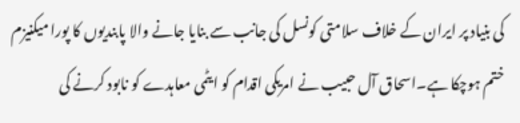کی بنیاد پر ایران کے خلاف سلامتی کونسل کی جانب سے بنایا جانے والا پابندیوں کا پورا میکنیزم ختم ہوچکا ہے۔اسحاق آل حبیب نے امریکی اقدام کو ایٹمی معاہدے کو نابود کرنے کی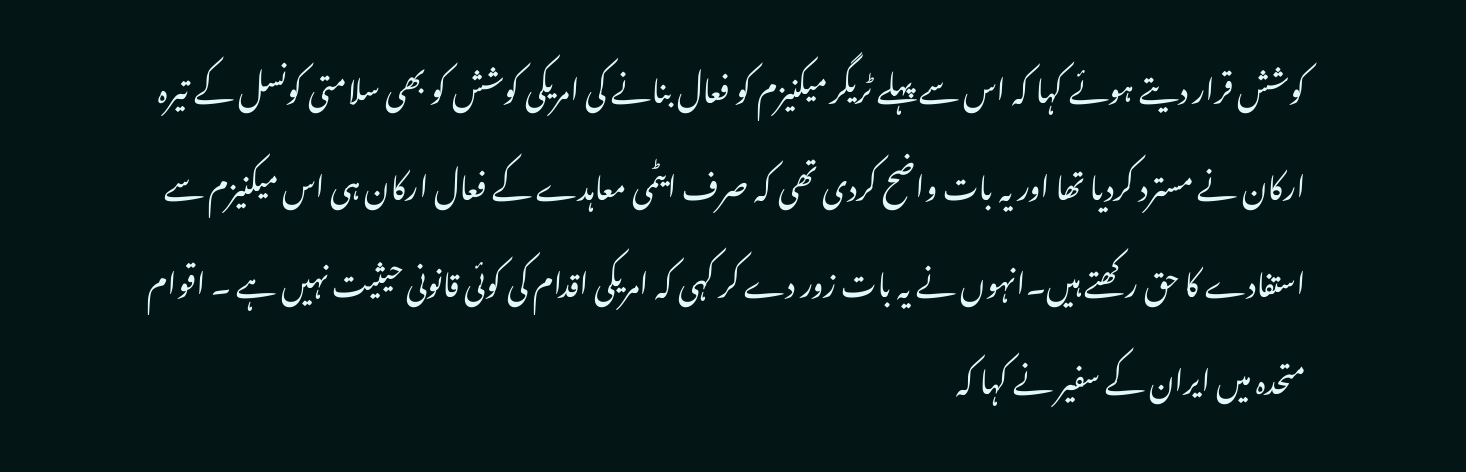کوشش قرار دیتے ہوئے کہا کہ اس سے پہلے ٹریگر میکنیزم کو فعال بنانے کی امریکی کوشش کو بھی سلامتی کونسل کے تیرہ ارکان نے مسترد کردیا تھا اور یہ بات واضح کردی تھی کہ صرف ایٹمی معاہدے کے فعال ارکان ہی اس میکنیزم سے استفادے کا حق رکھتے ہیں۔انہوں نے یہ بات زور دے کر کہی کہ امریکی اقدام کی کوئی قانونی حیثیت نہیں ہے ۔ اقوام متحدہ میں ایران کے سفیر نے کہا کہ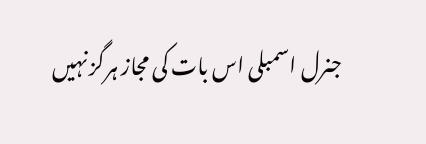جنرل اسمبلی اس بات کی مجاز ہرگز نہیں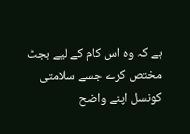ہے کہ وہ اس کام کے لیے بجٹ مختص کرے جسے سلامتی کونسل اپنے واضح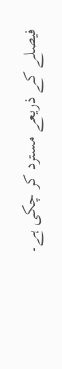فیصلے کے ذریعے مسترد کر چکی ہے۔